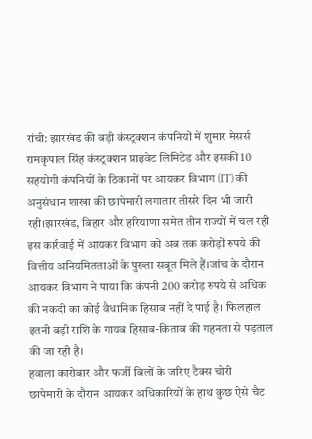रांची: झारखंड की बड़ी कंस्ट्रक्शन कंपनियों में शुमार मेसर्स रामकृपाल सिंह कंस्ट्रक्शन प्राइवेट लिमिटेड और इसकी 10 सहयोगी कंपनियों के ठिकानों पर आयकर विभाग (IT) की अनुसंधान शाखा की छापेमारी लगातार तीसरे दिन भी जारी रही।झारखंड, बिहार और हरियाणा समेत तीन राज्यों में चल रही इस कार्रवाई में आयकर विभाग को अब तक करोड़ों रुपये की वित्तीय अनियमितताओं के पुख्ता सबूत मिले हैं।जांच के दौरान आयकर विभाग ने पाया कि कंपनी 200 करोड़ रुपये से अधिक की नकदी का कोई वैधानिक हिसाब नहीं दे पाई है। फिलहाल इतनी बड़ी राशि के गायब हिसाब-किताब की गहनता से पड़ताल की जा रही है।
हवाला कारोबार और फर्जी बिलों के जरिए टैक्स चोरी
छापेमारी के दौरान आयकर अधिकारियों के हाथ कुछ ऐसे चैट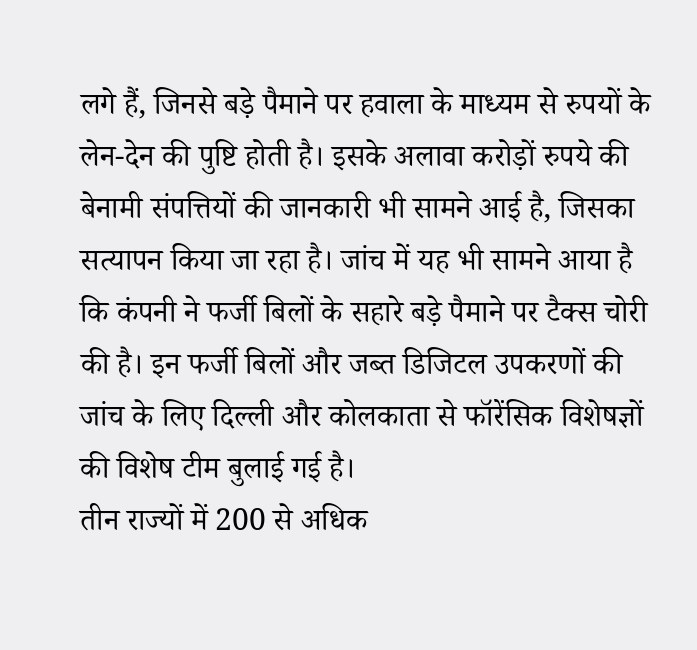लगे हैं, जिनसे बड़े पैमाने पर हवाला के माध्यम से रुपयों के लेन-देन की पुष्टि होती है। इसके अलावा करोड़ों रुपये की बेनामी संपत्तियों की जानकारी भी सामने आई है, जिसका सत्यापन किया जा रहा है। जांच में यह भी सामने आया है कि कंपनी ने फर्जी बिलों के सहारे बड़े पैमाने पर टैक्स चोरी की है। इन फर्जी बिलों और जब्त डिजिटल उपकरणों की जांच के लिए दिल्ली और कोलकाता से फॉरेंसिक विशेषज्ञों की विशेष टीम बुलाई गई है।
तीन राज्यों में 200 से अधिक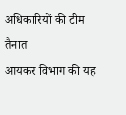अधिकारियों की टीम तैनात
आयकर विभाग की यह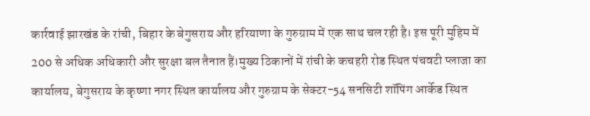कार्रवाई झारखंड के रांची, बिहार के बेगुसराय और हरियाणा के गुरुग्राम में एक साथ चल रही है। इस पूरी मुहिम में 200 से अधिक अधिकारी और सुरक्षा बल तैनात हैं।मुख्य ठिकानों में रांची के कचहरी रोड स्थित पंचवटी प्लाजा का कार्यालय, बेगुसराय के कृष्णा नगर स्थित कार्यालय और गुरुग्राम के सेक्टर-54 सनसिटी शॉपिंग आर्केड स्थित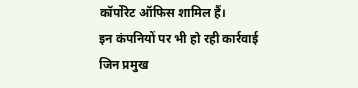कॉर्पोरेट ऑफिस शामिल हैं।
इन कंपनियों पर भी हो रही कार्रवाई
जिन प्रमुख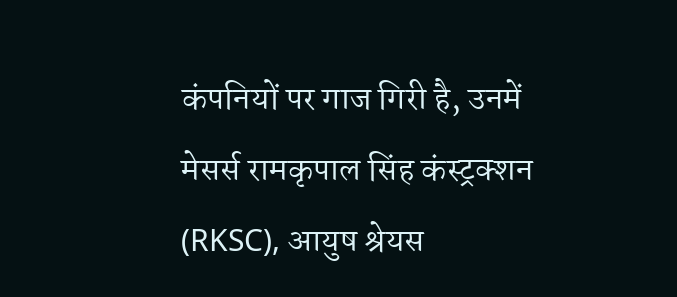कंपनियों पर गाज गिरी है, उनमें मेसर्स रामकृपाल सिंह कंस्ट्रक्शन (RKSC), आयुष श्रेयस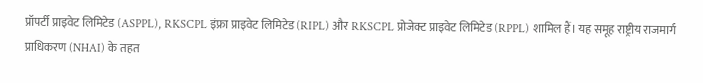प्रॉपर्टी प्राइवेट लिमिटेड (ASPPL), RKSCPL इंफ्रा प्राइवेट लिमिटेड (RIPL) और RKSCPL प्रोजेक्ट प्राइवेट लिमिटेड (RPPL) शामिल हैं। यह समूह राष्ट्रीय राजमार्ग प्राधिकरण (NHAI) के तहत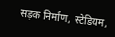सड़क निर्माण, स्टेडियम,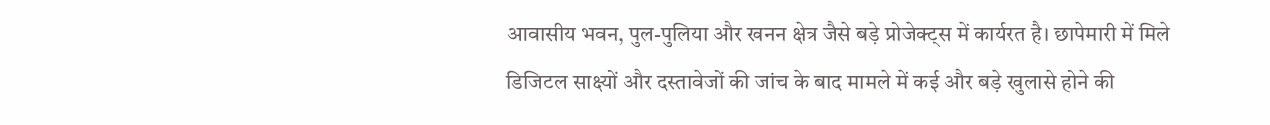आवासीय भवन, पुल-पुलिया और खनन क्षेत्र जैसे बड़े प्रोजेक्ट्स में कार्यरत है। छापेमारी में मिले डिजिटल साक्ष्यों और दस्तावेजों की जांच के बाद मामले में कई और बड़े खुलासे होने की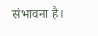संभावना है।